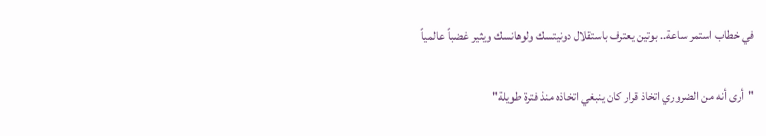في خطاب استمر ساعة.. بوتين يعترف باستقلال دونيتسك ولوهانسك ويثير غضباً عالمياً

"أرى أنه من الضروري اتخاذ قرار كان ينبغي اتخاذه منذ فترة طويلة"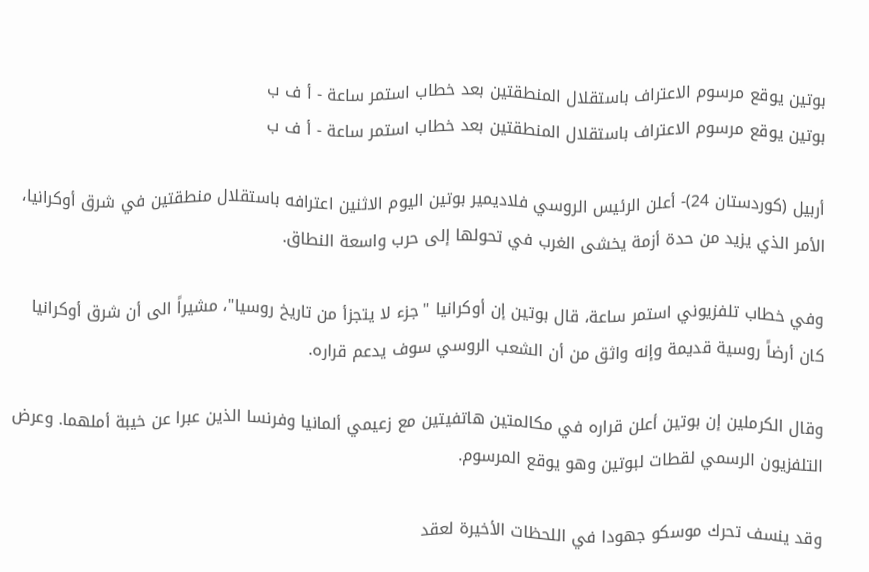بوتين يوقع مرسوم الاعتراف باستقلال المنطقتين بعد خطاب استمر ساعة - أ ف ب
بوتين يوقع مرسوم الاعتراف باستقلال المنطقتين بعد خطاب استمر ساعة - أ ف ب

أربيل (كوردستان 24)- أعلن الرئيس الروسي فلاديمير بوتين اليوم الاثنين اعترافه باستقلال منطقتين في شرق أوكرانيا، الأمر الذي يزيد من حدة أزمة يخشى الغرب في تحولها إلى حرب واسعة النطاق.

وفي خطاب تلفزيوني استمر ساعة، قال بوتين إن أوكرانيا "جزء لا يتجزأ من تاريخ روسيا"، مشيراً الى أن شرق أوكرانيا كان أرضاً روسية قديمة وإنه واثق من أن الشعب الروسي سوف يدعم قراره.

وقال الكرملين إن بوتين أعلن قراره في مكالمتين هاتفيتين مع زعيمي ألمانيا وفرنسا الذين عبرا عن خيبة أملهما. وعرض التلفزيون الرسمي لقطات لبوتين وهو يوقع المرسوم.

وقد ينسف تحرك موسكو جهودا في اللحظات الأخيرة لعقد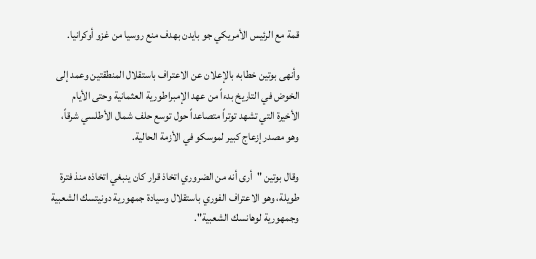قمة مع الرئيس الأمريكي جو بايدن بهدف منع روسيا من غزو أوكرانيا.

وأنهى بوتين خطابه بالإعلان عن الاعتراف باستقلال المنطقتين وعمد إلى الخوض في التاريخ بدءاً من عهد الإمبراطورية العثمانية وحتى الأيام الأخيرة التي تشهد توتراً متصاعداً حول توسع حلف شمال الأطلسي شرقاً، وهو مصدر إزعاج كبير لموسكو في الأزمة الحالية.

وقال بوتين "أرى أنه من الضروري اتخاذ قرار كان ينبغي اتخاذه منذ فترة طويلة، وهو الاعتراف الفوري باستقلال وسيادة جمهورية دونيتسك الشعبية وجمهورية لوهانسك الشعبية".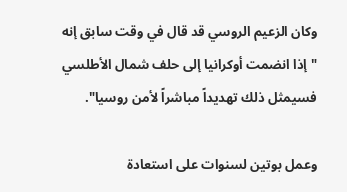وكان الزعيم الروسي قد قال في وقت سابق إنه "إذا انضمت أوكرانيا إلى حلف شمال الأطلسي فسيمثل ذلك تهديداً مباشراً لأمن روسيا".

وعمل بوتين لسنوات على استعادة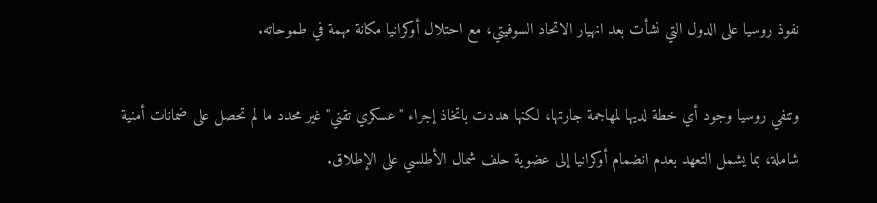نفوذ روسيا على الدول التي نشأت بعد انهيار الاتحاد السوفيتي، مع احتلال أوكرانيا مكانة مهمة في طموحاته.

وتنفي روسيا وجود أي خطة لديها لمهاجمة جارتها، لكنها هددت باتخاذ إجراء "عسكري تقني" غير محدد ما لم تحصل على ضمانات أمنية شاملة، بما يشمل التعهد بعدم انضمام أوكرانيا إلى عضوية حلف شمال الأطلسي على الإطلاق.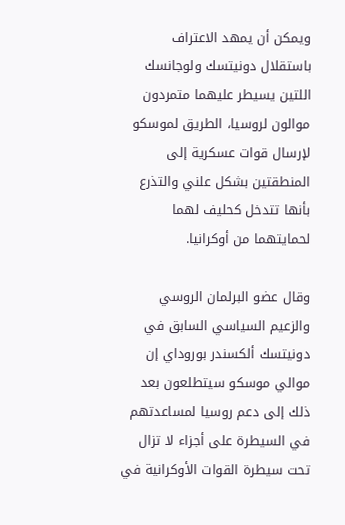ويمكن أن يمهد الاعتراف باستقلال دونيتسك ولوجانسك اللتين يسيطر عليهما متمردون موالون لروسيا، الطريق لموسكو لإرسال قوات عسكرية إلى المنطقتين بشكل علني والتذرع بأنها تتدخل كحليف لهما لحمايتهما من أوكرانيا.

وقال عضو البرلمان الروسي والزعيم السياسي السابق في دونيتسك ألكسندر بوروداي إن موالي موسكو سيتطلعون بعد ذلك إلى دعم روسيا لمساعدتهم في السيطرة على أجزاء لا تزال تحت سيطرة القوات الأوكرانية في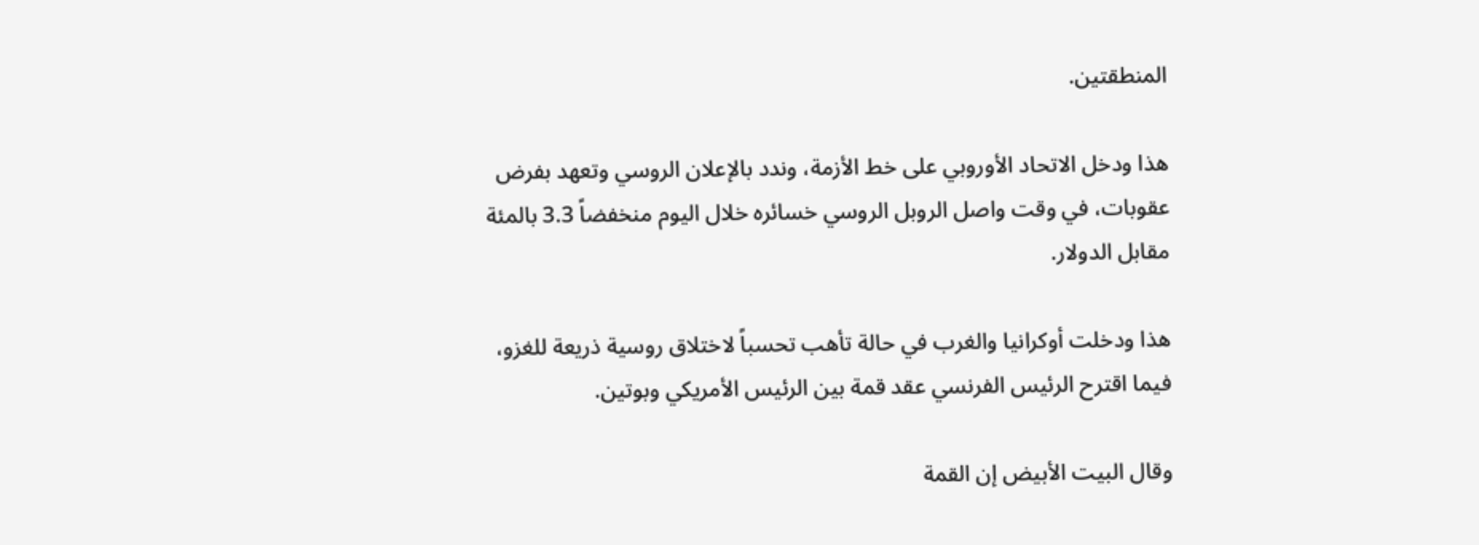المنطقتين.

هذا ودخل الاتحاد الأوروبي على خط الأزمة، وندد بالإعلان الروسي وتعهد بفرض عقوبات، في وقت واصل الروبل الروسي خسائره خلال اليوم منخفضاً 3.3 بالمئة مقابل الدولار.

هذا ودخلت أوكرانيا والغرب في حالة تأهب تحسباً لاختلاق روسية ذريعة للغزو، فيما اقترح الرئيس الفرنسي عقد قمة بين الرئيس الأمريكي وبوتين.

وقال البيت الأبيض إن القمة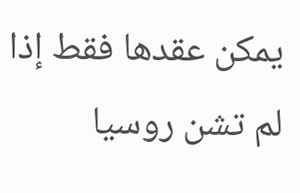يمكن عقدها فقط إذا لم تشن روسيا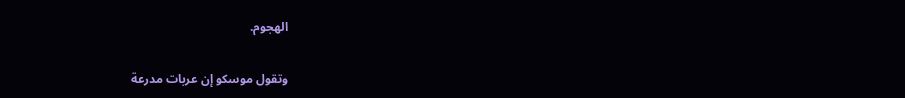الهجوم.

وتقول موسكو إن عربات مدرعة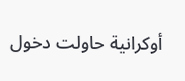أوكرانية حاولت دخول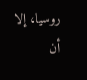روسيا، إلا أن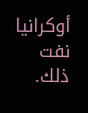أوكرانيا نفت ذلك.